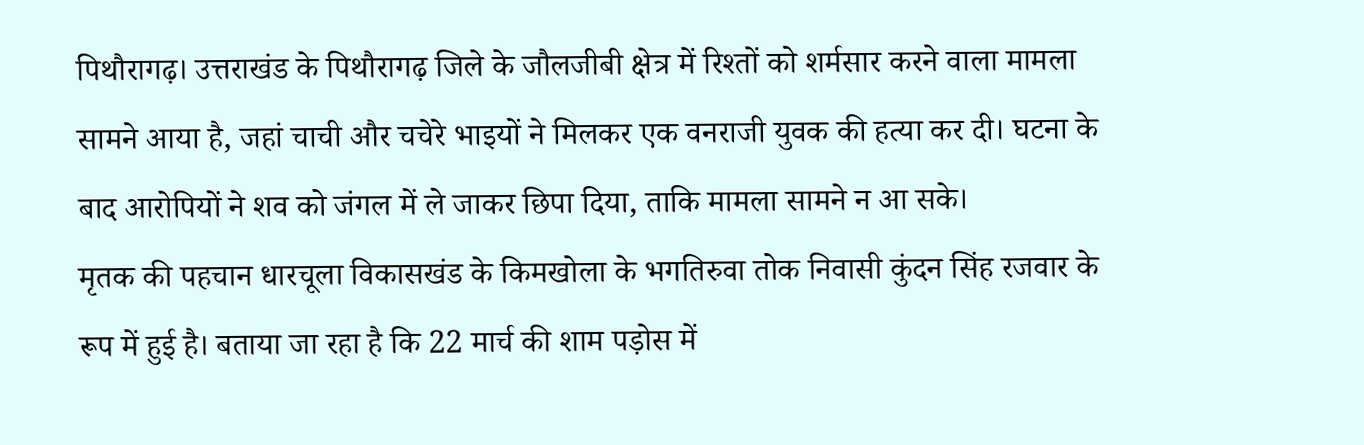पिथौरागढ़। उत्तराखंड के पिथौरागढ़ जिले के जौलजीबी क्षेत्र में रिश्तों को शर्मसार करने वाला मामला सामने आया है, जहां चाची और चचेरे भाइयों ने मिलकर एक वनराजी युवक की हत्या कर दी। घटना के बाद आरोपियों ने शव को जंगल में ले जाकर छिपा दिया, ताकि मामला सामने न आ सके।
मृतक की पहचान धारचूला विकासखंड के किमखोला के भगतिरुवा तोक निवासी कुंदन सिंह रजवार के रूप में हुई है। बताया जा रहा है कि 22 मार्च की शाम पड़ोस में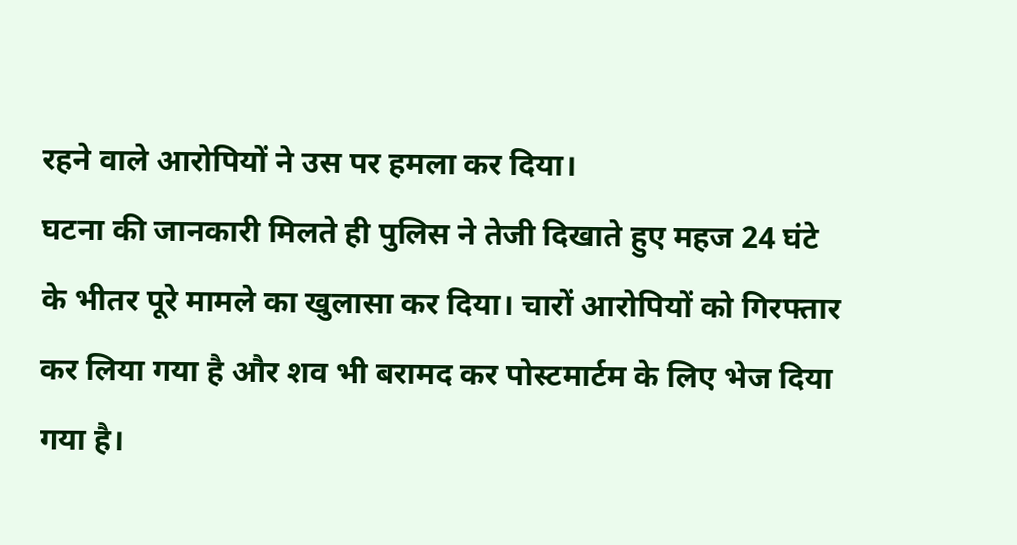रहने वाले आरोपियों ने उस पर हमला कर दिया।
घटना की जानकारी मिलते ही पुलिस ने तेजी दिखाते हुए महज 24 घंटे के भीतर पूरे मामले का खुलासा कर दिया। चारों आरोपियों को गिरफ्तार कर लिया गया है और शव भी बरामद कर पोस्टमार्टम के लिए भेज दिया गया है।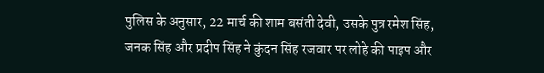पुलिस के अनुसार, 22 मार्च की शाम बसंती देवी, उसके पुत्र रमेश सिंह, जनक सिंह और प्रदीप सिंह ने कुंदन सिंह रजवार पर लोहे की पाइप और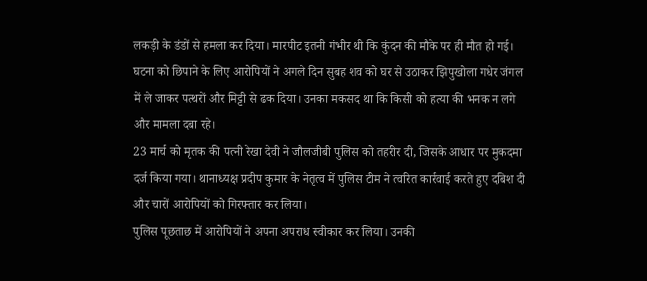लकड़ी के डंडों से हमला कर दिया। मारपीट इतनी गंभीर थी कि कुंदन की मौके पर ही मौत हो गई।
घटना को छिपाने के लिए आरोपियों ने अगले दिन सुबह शव को घर से उठाकर झिपुखोला गधेर जंगल में ले जाकर पत्थरों और मिट्टी से ढक दिया। उनका मकसद था कि किसी को हत्या की भनक न लगे और मामला दबा रहे।
23 मार्च को मृतक की पत्नी रेखा देवी ने जौलजीबी पुलिस को तहरीर दी, जिसके आधार पर मुकदमा दर्ज किया गया। थानाध्यक्ष प्रदीप कुमार के नेतृत्व में पुलिस टीम ने त्वरित कार्रवाई करते हुए दबिश दी और चारों आरोपियों को गिरफ्तार कर लिया।
पुलिस पूछताछ में आरोपियों ने अपना अपराध स्वीकार कर लिया। उनकी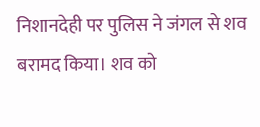निशानदेही पर पुलिस ने जंगल से शव बरामद किया। शव को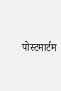पोस्टमार्टम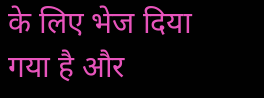के लिए भेज दिया गया है और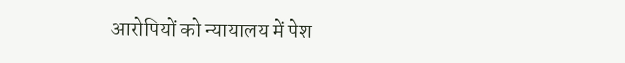आरोपियों को न्यायालय में पेश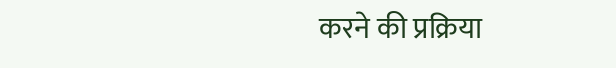करने की प्रक्रिया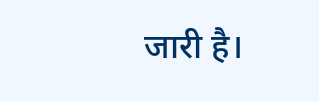जारी है।